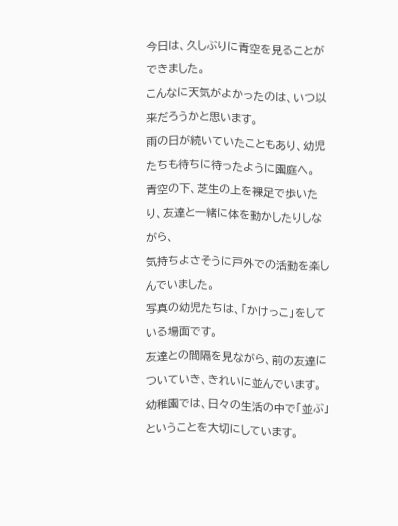今日は、久しぶりに青空を見ることができました。
こんなに天気がよかったのは、いつ以来だろうかと思います。
雨の日が続いていたこともあり、幼児たちも待ちに待ったように園庭へ。
青空の下、芝生の上を裸足で歩いたり、友達と一緒に体を動かしたりしながら、
気持ちよさそうに戸外での活動を楽しんでいました。
写真の幼児たちは、「かけっこ」をしている場面です。
友達との間隔を見ながら、前の友達についていき、きれいに並んでいます。
幼稚園では、日々の生活の中で「並ぶ」ということを大切にしています。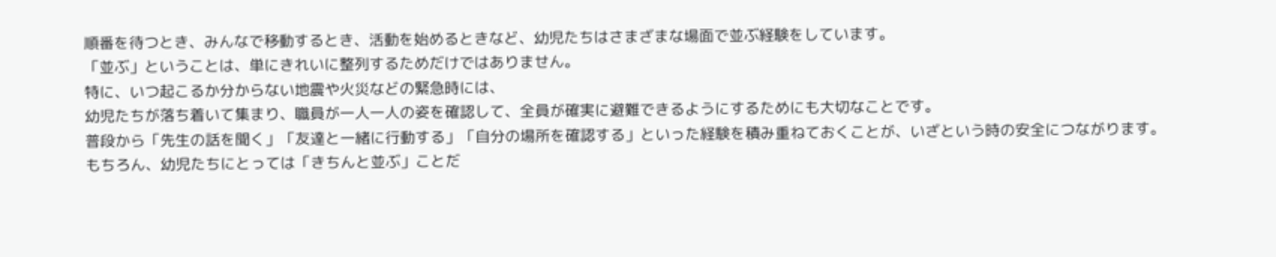順番を待つとき、みんなで移動するとき、活動を始めるときなど、幼児たちはさまざまな場面で並ぶ経験をしています。
「並ぶ」ということは、単にきれいに整列するためだけではありません。
特に、いつ起こるか分からない地震や火災などの緊急時には、
幼児たちが落ち着いて集まり、職員が一人一人の姿を確認して、全員が確実に避難できるようにするためにも大切なことです。
普段から「先生の話を聞く」「友達と一緒に行動する」「自分の場所を確認する」といった経験を積み重ねておくことが、いざという時の安全につながります。
もちろん、幼児たちにとっては「きちんと並ぶ」ことだ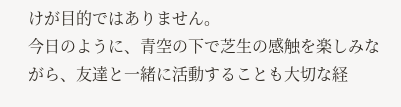けが目的ではありません。
今日のように、青空の下で芝生の感触を楽しみながら、友達と一緒に活動することも大切な経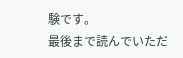験です。
最後まで読んでいただ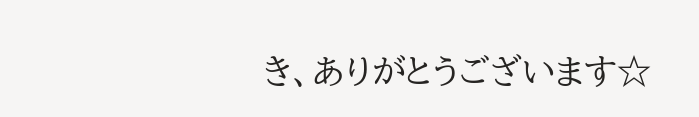き、ありがとうございます☆